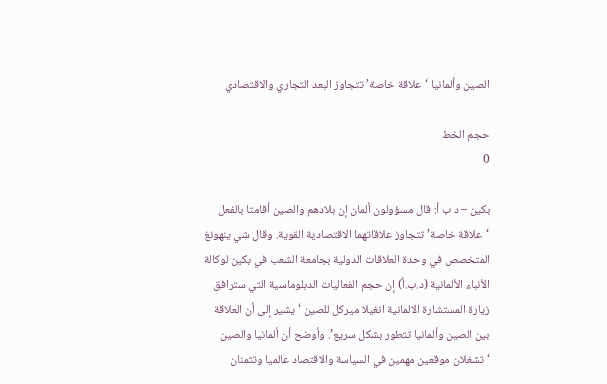الصين وألمانيا ‘علاقة خاصة’ تتجاوز البعد التجاري والاقتصادي

حجم الخط
0

بكين – د ب أ: قال مسؤولون ألمان إن بلادهم والصين أقامتا بالفعل ‘علاقة خاصة’ تتجاوز علاقاتهما الاقتصادية القوية. وقال شي ينهونغ المتخصص في وحدة العلاقات الدولية بجامعة الشعب في بكين لوكالة الأنباء الألمانية (د.ب.أ) إن حجم الفعاليات الدبلوماسية التي سترافق زيارة المستشارة الالمانية انغيلا ميركل للصين ‘يشير إلى أن العلاقة بين الصين وألمانيا تتطور بشكل سريع’. وأوضح أن ألمانيا والصين ‘تشغلان موقعين مهمين في السياسة والاقتصاد عالميا وتثمنان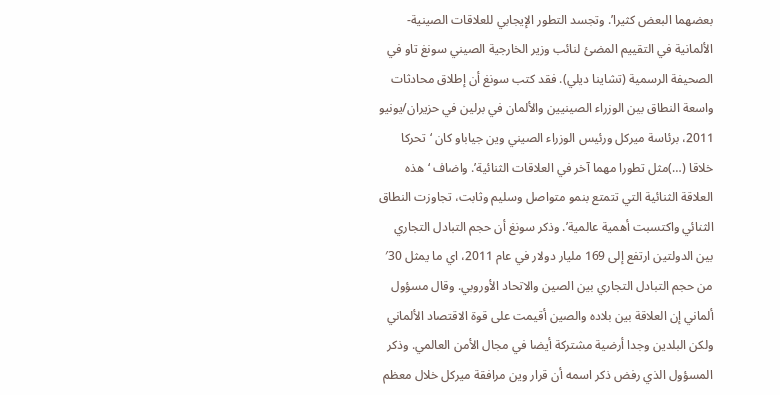بعضهما البعض كثيرا’. وتجسد التطور الإيجابي للعلاقات الصينية-الألمانية في التقييم المضئ لنائب وزير الخارجية الصيني سونغ تاو في الصحيفة الرسمية (تشاينا ديلي). فقد كتب سونغ أن إطلاق محادثات واسعة النطاق بين الوزراء الصينيين والألمان في برلين في حزيران/يونيو 2011، برئاسة ميركل ورئيس الوزراء الصيني وين جياباو كان ‘تحركا خلاقا (…)مثل تطورا مهما آخر في العلاقات الثنائية’. واضاف ‘هذه العلاقة الثنائية التي تتمتع بنمو متواصل وسليم وثابت، تجاوزت النطاق الثنائي واكتسبت أهمية عالمية’. وذكر سونغ أن حجم التبادل التجاري بين الدولتين ارتفع إلى 169 مليار دولار في عام 2011، اي ما يمثل 30′ من حجم التبادل التجاري بين الصين والاتحاد الأوروبي. وقال مسؤول ألماني إن العلاقة بين بلاده والصين أقيمت على قوة الاقتصاد الألماني ولكن البلدين وجدا أرضية مشتركة أيضا في مجال الأمن العالمي. وذكر المسؤول الذي رفض ذكر اسمه أن قرار وين مرافقة ميركل خلال معظم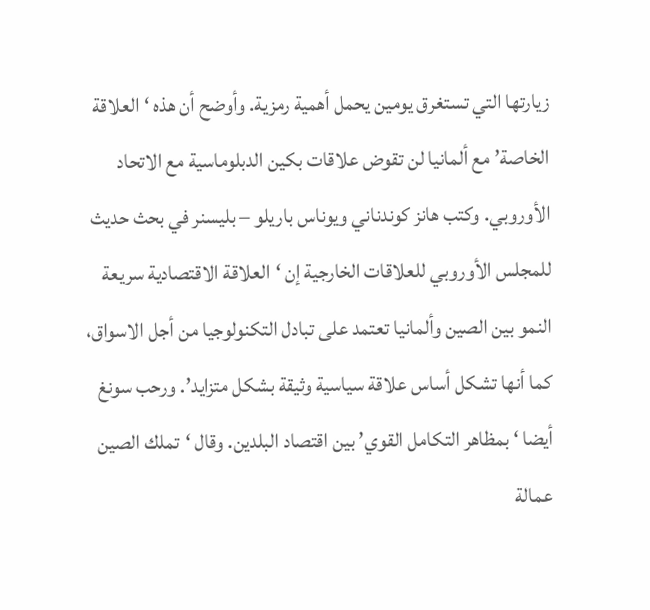زيارتها التي تستغرق يومين يحمل أهمية رمزية. وأوضح أن هذه ‘ العلاقة الخاصة’ مع ألمانيا لن تقوض علاقات بكين الدبلوماسية مع الاتحاد الأوروبي. وكتب هانز كوندناني ويوناس باريلو – بليسنر في بحث حديث للمجلس الأوروبي للعلاقات الخارجية إن ‘العلاقة الاقتصادية سريعة النمو بين الصين وألمانيا تعتمد على تبادل التكنولوجيا من أجل الاسواق، كما أنها تشكل أساس علاقة سياسية وثيقة بشكل متزايد’. ورحب سونغ أيضا ‘ بمظاهر التكامل القوي’ بين اقتصاد البلدين. وقال ‘تملك الصين عمالة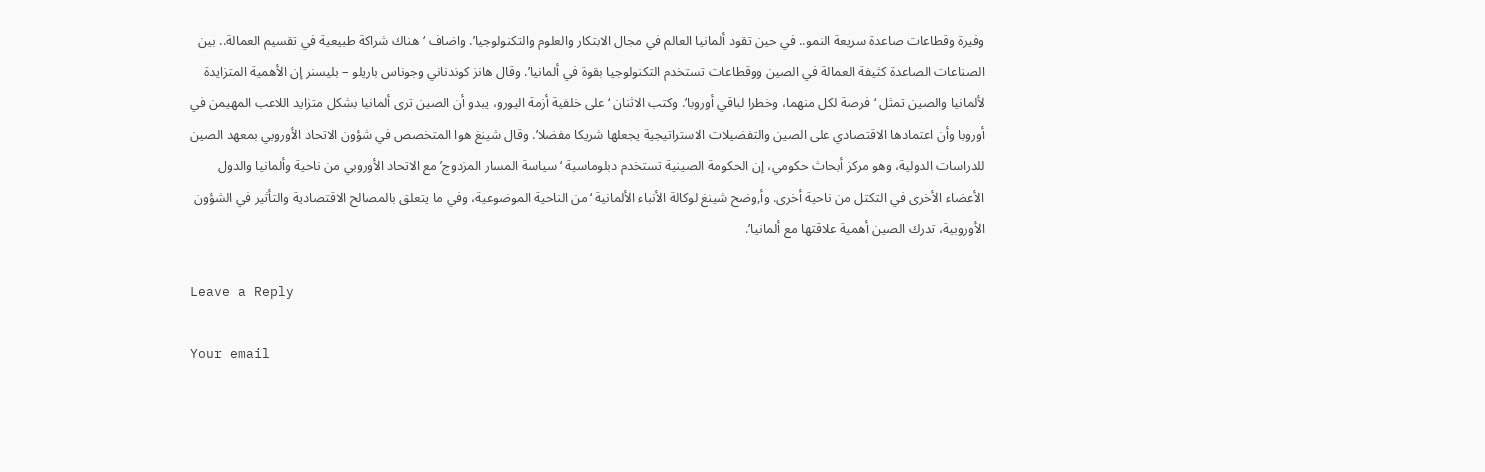وفيرة وقطاعات صاعدة سريعة النمو.. في حين تقود ألمانيا العالم في مجال الابتكار والعلوم والتكنولوجيا’. واضاف ‘هناك شراكة طبيعية في تقسيم العمالة.. بين الصناعات الصاعدة كثيفة العمالة في الصين ووقطاعات تستخدم التكنولوجيا بقوة في ألمانيا’. وقال هانز كوندناني وجوناس باريلو – بليسنر إن الأهمية المتزايدة لألمانيا والصين تمثل ‘فرصة لكل منهما، وخطرا لباقي أوروبا’. وكتب الاثنان ‘على خلفية أزمة اليورو، يبدو أن الصين ترى ألمانيا بشكل متزايد اللاعب المهيمن في أوروبا وأن اعتمادها الاقتصادي على الصين والتفضيلات الاستراتيجية يجعلها شريكا مفضلا’. وقال شينغ هوا المتخصص في شؤون الاتحاد الأوروبي بمعهد الصين للدراسات الدولية، وهو مركز أبحاث حكومي، إن الحكومة الصينية تستخدم دبلوماسية ‘سياسة المسار المزدوج’ مع الاتحاد الأوروبي من ناحية وألمانيا والدول الأعضاء الأخرى في التكتل من ناحية أخرى. وأ,وضح شينغ لوكالة الأنباء الألمانية ‘من الناحية الموضوعية، وفي ما يتعلق بالمصالح الاقتصادية والتأثير في الشؤون الأوروبية، تدرك الصين أهمية علاقتها مع ألمانيا’.

Leave a Reply

Your email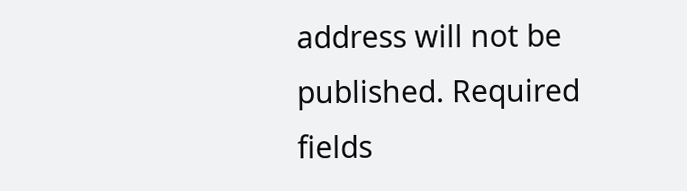address will not be published. Required fields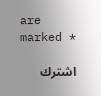are marked *

اشترك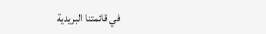في قائمتنا البريدية